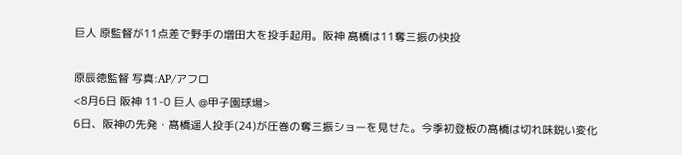巨人 原監督が11点差で野手の増田大を投手起用。阪神 髙橋は11奪三振の快投

原辰徳監督 写真:AP/アフロ
<8月6日 阪神 11-0 巨人 @甲子園球場>
6日、阪神の先発・髙橋遥人投手(24)が圧巻の奪三振ショーを見せた。今季初登板の髙橋は切れ味鋭い変化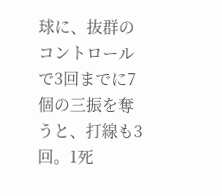球に、抜群のコントロールで3回までに7個の三振を奪うと、打線も3回。1死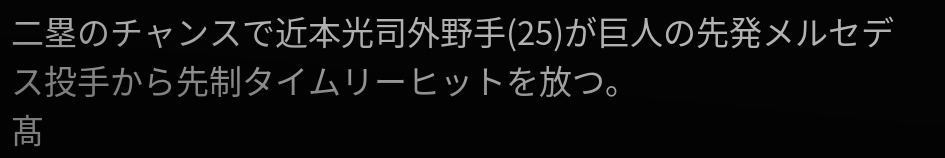二塁のチャンスで近本光司外野手(25)が巨人の先発メルセデス投手から先制タイムリーヒットを放つ。
髙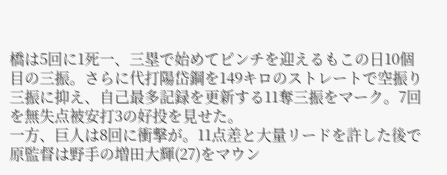橋は5回に1死一、三塁で始めてピンチを迎えるもこの日10個目の三振。さらに代打陽岱鋼を149キロのストレートで空振り三振に抑え、自己最多記録を更新する11奪三振をマーク。7回を無失点被安打3の好投を見せた。
一方、巨人は8回に衝撃が。11点差と大量リードを許した後で原監督は野手の増田大輝(27)をマウン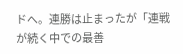ドへ。連勝は止まったが「連戦が続く中での最善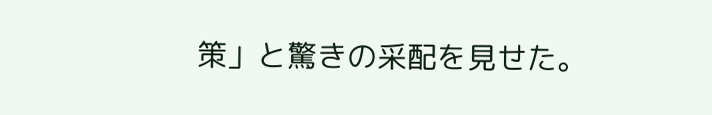策」と驚きの采配を見せた。